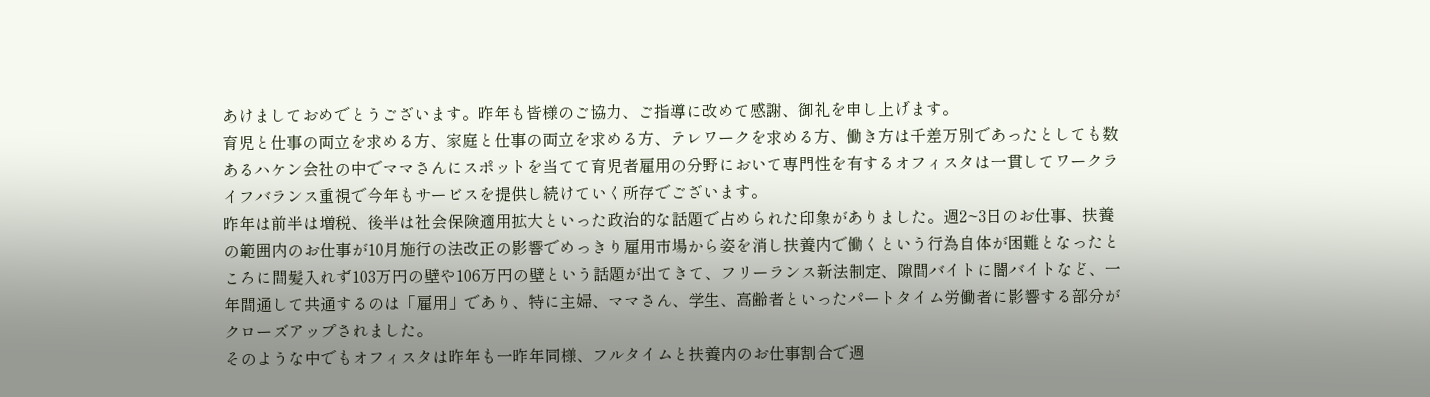あけましておめでとうございます。昨年も皆様のご協力、ご指導に改めて感謝、御礼を申し上げます。
育児と仕事の両立を求める方、家庭と仕事の両立を求める方、テレワークを求める方、働き方は千差万別であったとしても数あるハケン会社の中でママさんにスポットを当てて育児者雇用の分野において専門性を有するオフィスタは一貫してワークライフバランス重視で今年もサービスを提供し続けていく所存でございます。
昨年は前半は増税、後半は社会保険適用拡大といった政治的な話題で占められた印象がありました。週2~3日のお仕事、扶養の範囲内のお仕事が10月施行の法改正の影響でめっきり雇用市場から姿を消し扶養内で働くという行為自体が困難となったところに間髪入れず103万円の壁や106万円の壁という話題が出てきて、フリーランス新法制定、隙間バイトに闇バイトなど、一年間通して共通するのは「雇用」であり、特に主婦、ママさん、学生、高齢者といったパートタイム労働者に影響する部分がクローズアップされました。
そのような中でもオフィスタは昨年も一昨年同様、フルタイムと扶養内のお仕事割合で週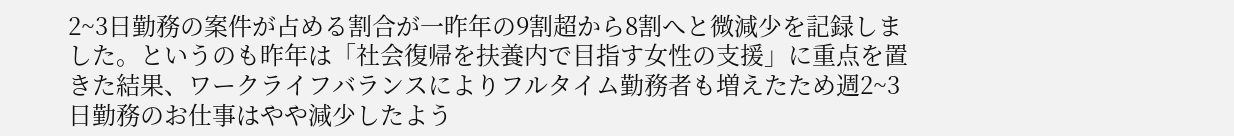2~3日勤務の案件が占める割合が一昨年の9割超から8割へと微減少を記録しました。というのも昨年は「社会復帰を扶養内で目指す女性の支援」に重点を置きた結果、ワークライフバランスによりフルタイム勤務者も増えたため週2~3日勤務のお仕事はやや減少したよう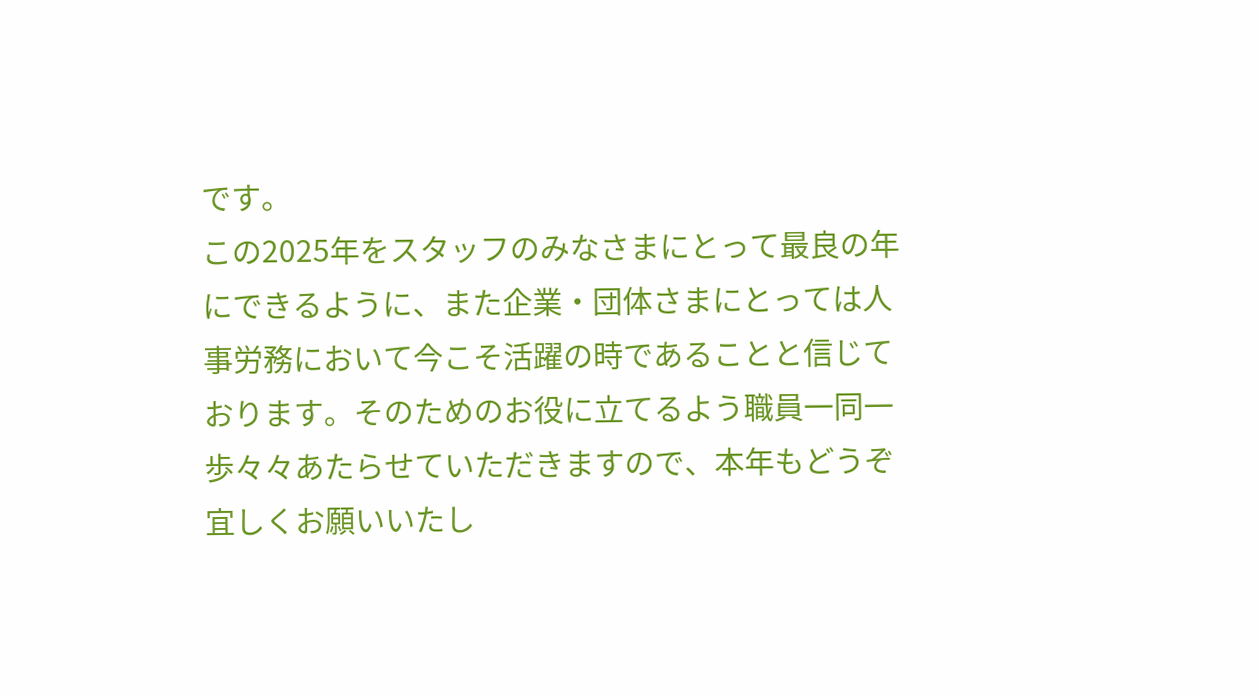です。
この2025年をスタッフのみなさまにとって最良の年にできるように、また企業・団体さまにとっては人事労務において今こそ活躍の時であることと信じております。そのためのお役に立てるよう職員一同一歩々々あたらせていただきますので、本年もどうぞ宜しくお願いいたし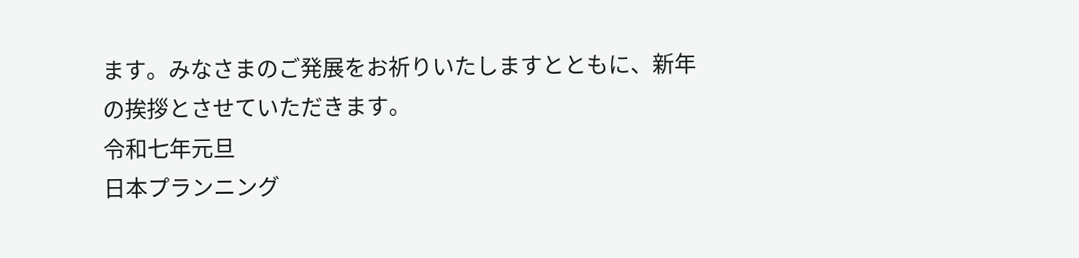ます。みなさまのご発展をお祈りいたしますとともに、新年の挨拶とさせていただきます。
令和七年元旦
日本プランニング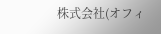株式会社(オフィ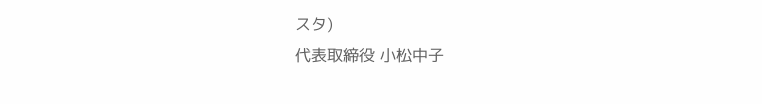スタ)
代表取締役 小松中子